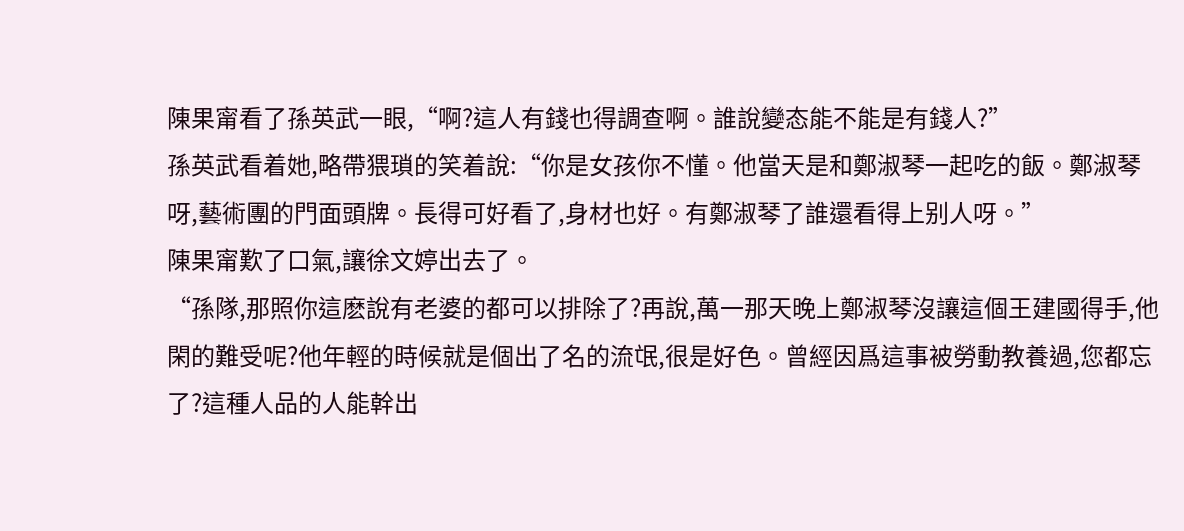陳果甯看了孫英武一眼,“啊?這人有錢也得調查啊。誰說變态能不能是有錢人?”
孫英武看着她,略帶猥瑣的笑着說:“你是女孩你不懂。他當天是和鄭淑琴一起吃的飯。鄭淑琴呀,藝術團的門面頭牌。長得可好看了,身材也好。有鄭淑琴了誰還看得上别人呀。”
陳果甯歎了口氣,讓徐文婷出去了。
“孫隊,那照你這麽說有老婆的都可以排除了?再說,萬一那天晚上鄭淑琴沒讓這個王建國得手,他閑的難受呢?他年輕的時候就是個出了名的流氓,很是好色。曾經因爲這事被勞動教養過,您都忘了?這種人品的人能幹出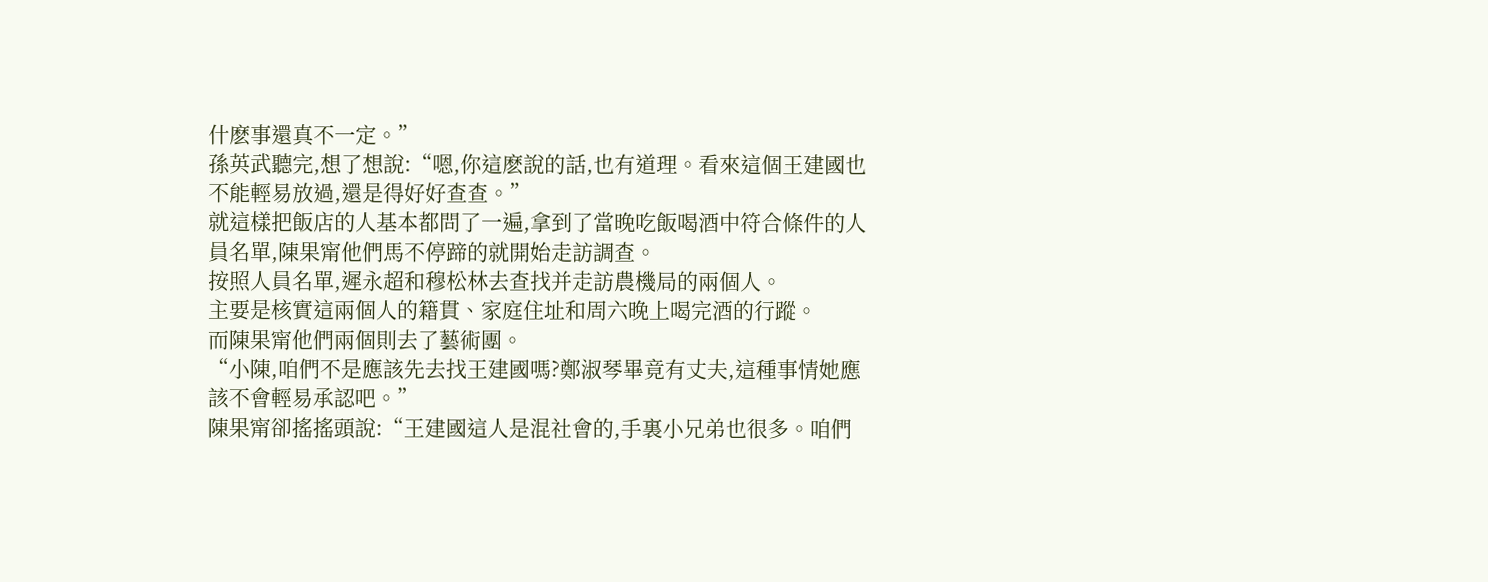什麽事還真不一定。”
孫英武聽完,想了想說:“嗯,你這麽說的話,也有道理。看來這個王建國也不能輕易放過,還是得好好查查。”
就這樣把飯店的人基本都問了一遍,拿到了當晚吃飯喝酒中符合條件的人員名單,陳果甯他們馬不停蹄的就開始走訪調查。
按照人員名單,遲永超和穆松林去查找并走訪農機局的兩個人。
主要是核實這兩個人的籍貫、家庭住址和周六晚上喝完酒的行蹤。
而陳果甯他們兩個則去了藝術團。
“小陳,咱們不是應該先去找王建國嗎?鄭淑琴畢竟有丈夫,這種事情她應該不會輕易承認吧。”
陳果甯卻搖搖頭說:“王建國這人是混社會的,手裏小兄弟也很多。咱們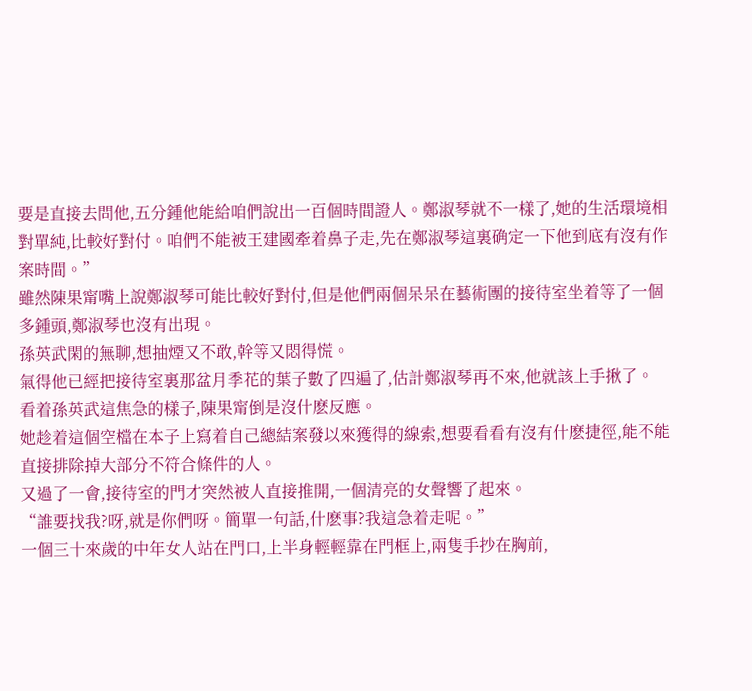要是直接去問他,五分鍾他能給咱們說出一百個時間證人。鄭淑琴就不一樣了,她的生活環境相對單純,比較好對付。咱們不能被王建國牽着鼻子走,先在鄭淑琴這裏确定一下他到底有沒有作案時間。”
雖然陳果甯嘴上說鄭淑琴可能比較好對付,但是他們兩個呆呆在藝術團的接待室坐着等了一個多鍾頭,鄭淑琴也沒有出現。
孫英武閑的無聊,想抽煙又不敢,幹等又悶得慌。
氣得他已經把接待室裏那盆月季花的葉子數了四遍了,估計鄭淑琴再不來,他就該上手揪了。
看着孫英武這焦急的樣子,陳果甯倒是沒什麽反應。
她趁着這個空檔在本子上寫着自己總結案發以來獲得的線索,想要看看有沒有什麽捷徑,能不能直接排除掉大部分不符合條件的人。
又過了一會,接待室的門才突然被人直接推開,一個清亮的女聲響了起來。
“誰要找我?呀,就是你們呀。簡單一句話,什麽事?我這急着走呢。”
一個三十來歲的中年女人站在門口,上半身輕輕靠在門框上,兩隻手抄在胸前,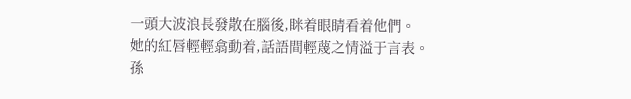一頭大波浪長發散在腦後,眯着眼睛看着他們。
她的紅唇輕輕翕動着,話語間輕蔑之情溢于言表。
孫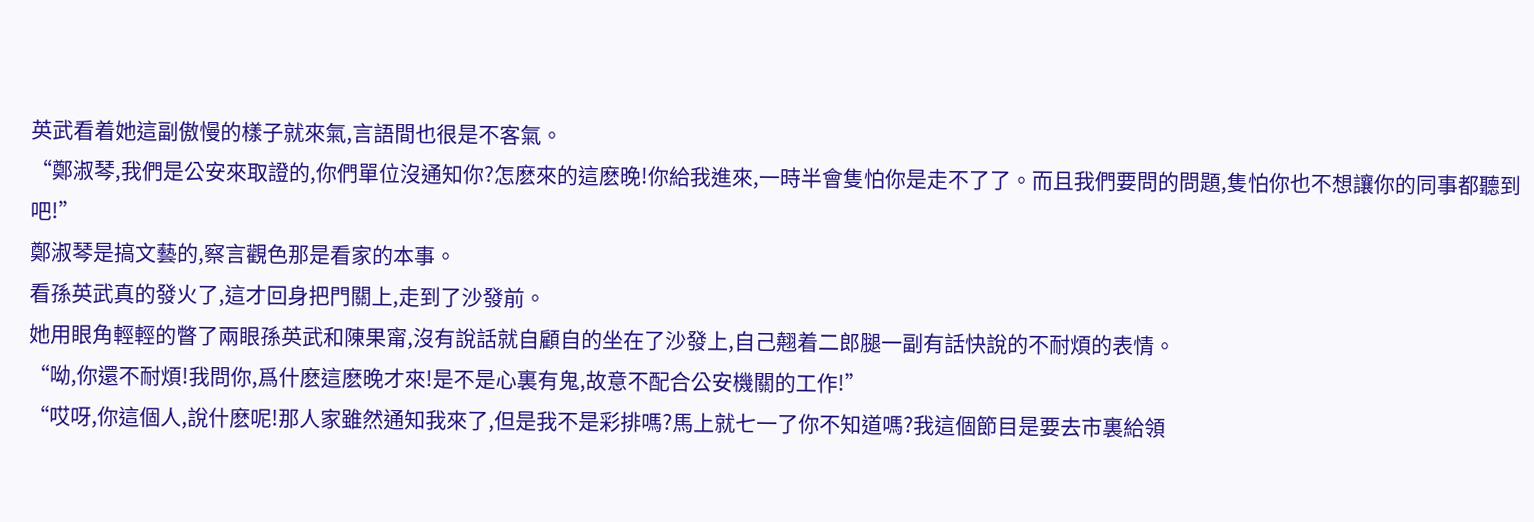英武看着她這副傲慢的樣子就來氣,言語間也很是不客氣。
“鄭淑琴,我們是公安來取證的,你們單位沒通知你?怎麽來的這麽晚!你給我進來,一時半會隻怕你是走不了了。而且我們要問的問題,隻怕你也不想讓你的同事都聽到吧!”
鄭淑琴是搞文藝的,察言觀色那是看家的本事。
看孫英武真的發火了,這才回身把門關上,走到了沙發前。
她用眼角輕輕的瞥了兩眼孫英武和陳果甯,沒有說話就自顧自的坐在了沙發上,自己翹着二郎腿一副有話快說的不耐煩的表情。
“呦,你還不耐煩!我問你,爲什麽這麽晚才來!是不是心裏有鬼,故意不配合公安機關的工作!”
“哎呀,你這個人,說什麽呢!那人家雖然通知我來了,但是我不是彩排嗎?馬上就七一了你不知道嗎?我這個節目是要去市裏給領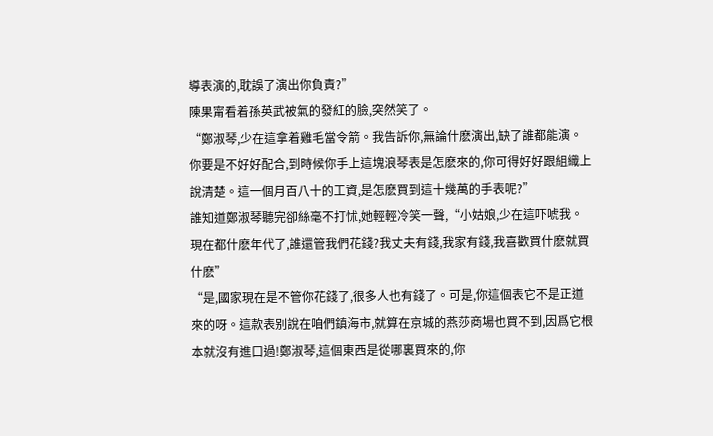導表演的,耽誤了演出你負責?”
陳果甯看着孫英武被氣的發紅的臉,突然笑了。
“鄭淑琴,少在這拿着雞毛當令箭。我告訴你,無論什麽演出,缺了誰都能演。你要是不好好配合,到時候你手上這塊浪琴表是怎麽來的,你可得好好跟組織上說清楚。這一個月百八十的工資,是怎麽買到這十幾萬的手表呢?”
誰知道鄭淑琴聽完卻絲毫不打怵,她輕輕冷笑一聲,“小姑娘,少在這吓唬我。現在都什麽年代了,誰還管我們花錢?我丈夫有錢,我家有錢,我喜歡買什麽就買什麽”
“是,國家現在是不管你花錢了,很多人也有錢了。可是,你這個表它不是正道來的呀。這款表别說在咱們鎮海市,就算在京城的燕莎商場也買不到,因爲它根本就沒有進口過!鄭淑琴,這個東西是從哪裏買來的,你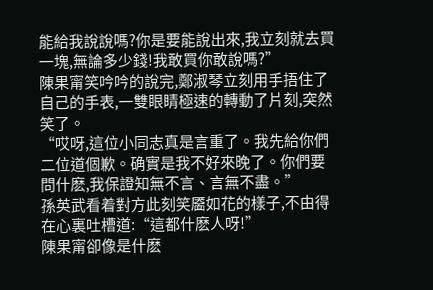能給我說說嗎?你是要能說出來,我立刻就去買一塊,無論多少錢!我敢買你敢說嗎?”
陳果甯笑吟吟的說完,鄭淑琴立刻用手捂住了自己的手表,一雙眼睛極速的轉動了片刻,突然笑了。
“哎呀,這位小同志真是言重了。我先給你們二位道個歉。确實是我不好來晚了。你們要問什麽,我保證知無不言、言無不盡。”
孫英武看着對方此刻笑靥如花的樣子,不由得在心裏吐槽道:“這都什麽人呀!”
陳果甯卻像是什麽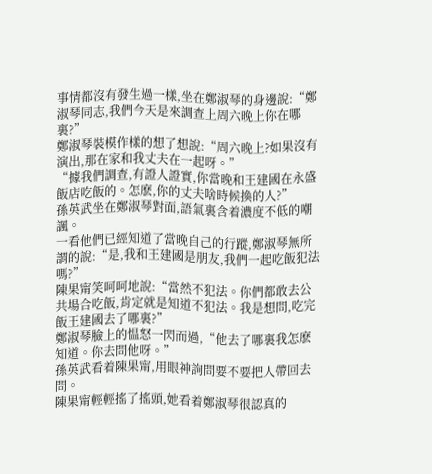事情都沒有發生過一樣,坐在鄭淑琴的身邊說:“鄭淑琴同志,我們今天是來調查上周六晚上你在哪裏?”
鄭淑琴裝模作樣的想了想說:“周六晚上?如果沒有演出,那在家和我丈夫在一起呀。”
“據我們調查,有證人證實,你當晚和王建國在永盛飯店吃飯的。怎麽,你的丈夫啥時候換的人?”
孫英武坐在鄭淑琴對面,語氣裏含着濃度不低的嘲諷。
一看他們已經知道了當晚自己的行蹤,鄭淑琴無所謂的說:“是,我和王建國是朋友,我們一起吃飯犯法嗎?”
陳果甯笑呵呵地說:“當然不犯法。你們都敢去公共場合吃飯,肯定就是知道不犯法。我是想問,吃完飯王建國去了哪裏?”
鄭淑琴臉上的愠怒一閃而過,“他去了哪裏我怎麽知道。你去問他呀。”
孫英武看着陳果甯,用眼神詢問要不要把人帶回去問。
陳果甯輕輕搖了搖頭,她看着鄭淑琴很認真的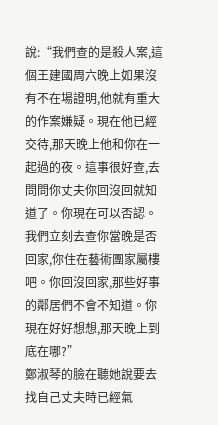說:“我們查的是殺人案,這個王建國周六晚上如果沒有不在場證明,他就有重大的作案嫌疑。現在他已經交待,那天晚上他和你在一起過的夜。這事很好查,去問問你丈夫你回沒回就知道了。你現在可以否認。我們立刻去查你當晚是否回家,你住在藝術團家屬樓吧。你回沒回家,那些好事的鄰居們不會不知道。你現在好好想想,那天晚上到底在哪?”
鄭淑琴的臉在聽她說要去找自己丈夫時已經氣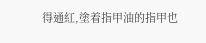得通紅,塗着指甲油的指甲也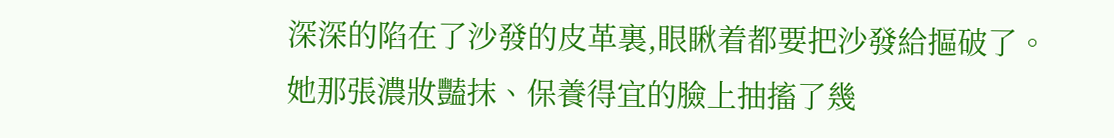深深的陷在了沙發的皮革裏,眼瞅着都要把沙發給摳破了。
她那張濃妝豔抹、保養得宜的臉上抽搐了幾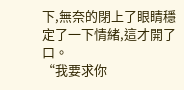下,無奈的閉上了眼睛穩定了一下情緒,這才開了口。
“我要求你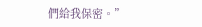們給我保密。”